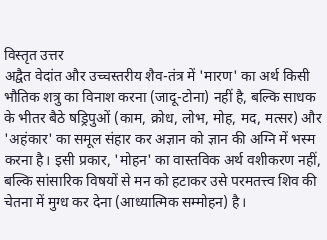विस्तृत उत्तर
अद्वैत वेदांत और उच्चस्तरीय शैव-तंत्र में 'मारण' का अर्थ किसी भौतिक शत्रु का विनाश करना (जादू-टोना) नहीं है, बल्कि साधक के भीतर बैठे षड्रिपुओं (काम, क्रोध, लोभ, मोह, मद, मत्सर) और 'अहंकार' का समूल संहार कर अज्ञान को ज्ञान की अग्नि में भस्म करना है। इसी प्रकार, 'मोहन' का वास्तविक अर्थ वशीकरण नहीं, बल्कि सांसारिक विषयों से मन को हटाकर उसे परमतत्त्व शिव की चेतना में मुग्ध कर देना (आध्यात्मिक सम्मोहन) है।